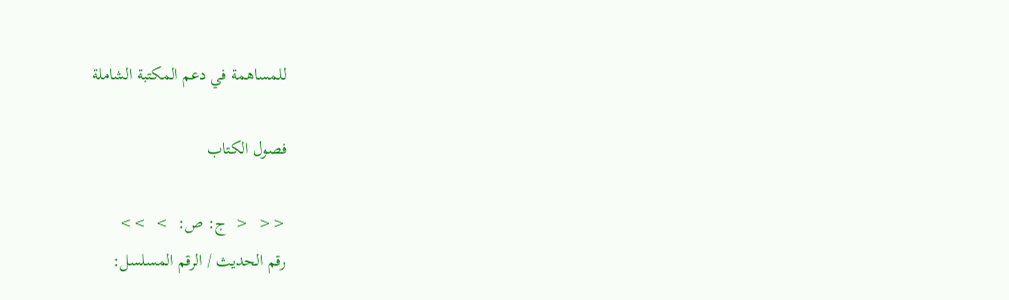للمساهمة في دعم المكتبة الشاملة

فصول الكتاب

<<  <  ج: ص:  >  >>
رقم الحديث / الرقم المسلسل: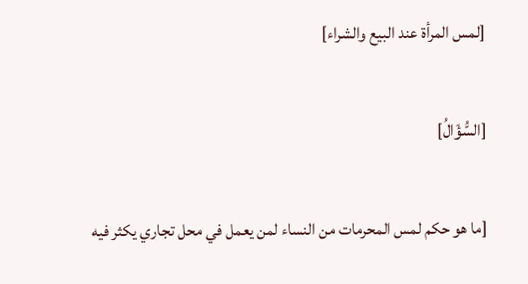[لمس المرأة عند البيع والشراء]

[السُّؤَالُ]

[ما هو حكم لمس المحرمات من النساء لمن يعمل في محل تجاري يكثر فيه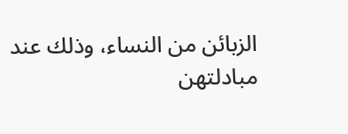الزبائن من النساء، وذلك عند مبادلتهن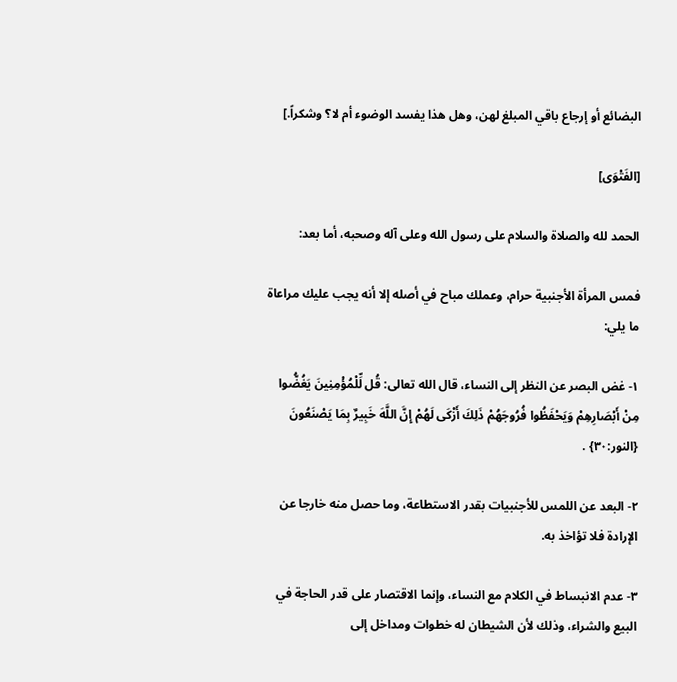البضائع أو إرجاع باقي المبلغ لهن، وهل هذا يفسد الوضوء أم لا؟ وشكراً.]

[الفَتْوَى]

الحمد لله والصلاة والسلام على رسول الله وعلى آله وصحبه، أما بعد:

فمس المرأة الأجنبية حرام، وعملك مباح في أصله إلا أنه يجب عليك مراعاة ما يلي:

١- غض البصر عن النظر إلى النساء، قال الله تعالى: قُل لِّلْمُؤْمِنِينَ يَغُضُّوا مِنْ أَبْصَارِهِمْ وَيَحْفَظُوا فُرُوجَهُمْ ذَلِكَ أَزْكَى لَهُمْ إِنَّ اللَّهَ خَبِيرٌ بِمَا يَصْنَعُونَ {النور:٣٠} .

٢- البعد عن اللمس للأجنبيات بقدر الاستطاعة، وما حصل منه خارجا عن الإرادة فلا تؤاخذ به.

٣- عدم الانبساط في الكلام مع النساء، وإنما الاقتصار على قدر الحاجة في البيع والشراء، وذلك لأن الشيطان له خطوات ومداخل إلى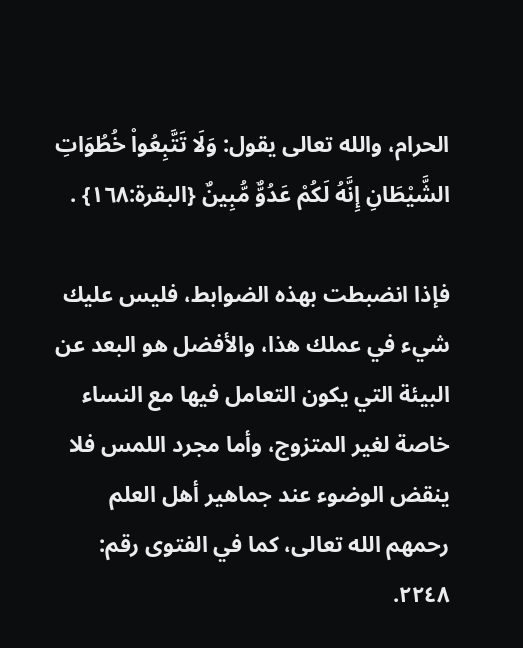الحرام، والله تعالى يقول: وَلَا تَتَّبِعُواْ خُطُوَاتِ الشَّيْطَانِ إِنَّهُ لَكُمْ عَدُوٌّ مُّبِينٌ {البقرة:١٦٨} .

فإذا انضبطت بهذه الضوابط، فليس عليك شيء في عملك هذا، والأفضل هو البعد عن البيئة التي يكون التعامل فيها مع النساء خاصة لغير المتزوج، وأما مجرد اللمس فلا ينقض الوضوء عند جماهير أهل العلم رحمهم الله تعالى، كما في الفتوى رقم: ٢٢٤٨.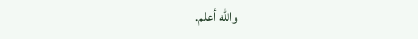والله أعلم.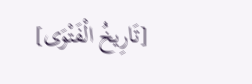[تَارِيخُ الْفَتْوَى]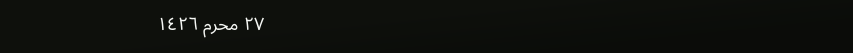٢٧ محرم ١٤٢٦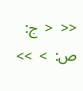<<  <  ج: ص:  >  >>